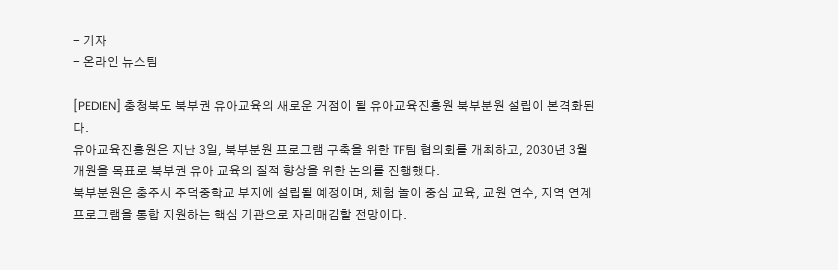- 기자
- 온라인 뉴스팀

[PEDIEN] 충청북도 북부권 유아교육의 새로운 거점이 될 유아교육진흥원 북부분원 설립이 본격화된다.
유아교육진흥원은 지난 3일, 북부분원 프로그램 구축을 위한 TF팀 협의회를 개최하고, 2030년 3월 개원을 목표로 북부권 유아 교육의 질적 향상을 위한 논의를 진행했다.
북부분원은 충주시 주덕중학교 부지에 설립될 예정이며, 체험 놀이 중심 교육, 교원 연수, 지역 연계 프로그램을 통합 지원하는 핵심 기관으로 자리매김할 전망이다.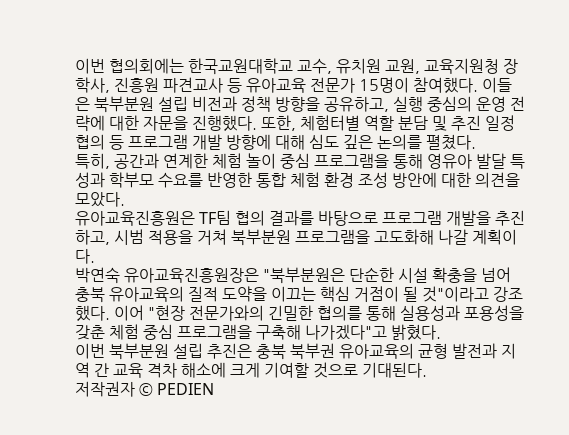이번 협의회에는 한국교원대학교 교수, 유치원 교원, 교육지원청 장학사, 진흥원 파견교사 등 유아교육 전문가 15명이 참여했다. 이들은 북부분원 설립 비전과 정책 방향을 공유하고, 실행 중심의 운영 전략에 대한 자문을 진행했다. 또한, 체험터별 역할 분담 및 추진 일정 협의 등 프로그램 개발 방향에 대해 심도 깊은 논의를 펼쳤다.
특히, 공간과 연계한 체험 놀이 중심 프로그램을 통해 영유아 발달 특성과 학부모 수요를 반영한 통합 체험 환경 조성 방안에 대한 의견을 모았다.
유아교육진흥원은 TF팀 협의 결과를 바탕으로 프로그램 개발을 추진하고, 시범 적용을 거쳐 북부분원 프로그램을 고도화해 나갈 계획이다.
박연숙 유아교육진흥원장은 "북부분원은 단순한 시설 확충을 넘어 충북 유아교육의 질적 도약을 이끄는 핵심 거점이 될 것"이라고 강조했다. 이어 "현장 전문가와의 긴밀한 협의를 통해 실용성과 포용성을 갖춘 체험 중심 프로그램을 구축해 나가겠다"고 밝혔다.
이번 북부분원 설립 추진은 충북 북부권 유아교육의 균형 발전과 지역 간 교육 격차 해소에 크게 기여할 것으로 기대된다.
저작권자 © PEDIEN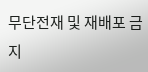무단전재 및 재배포 금지